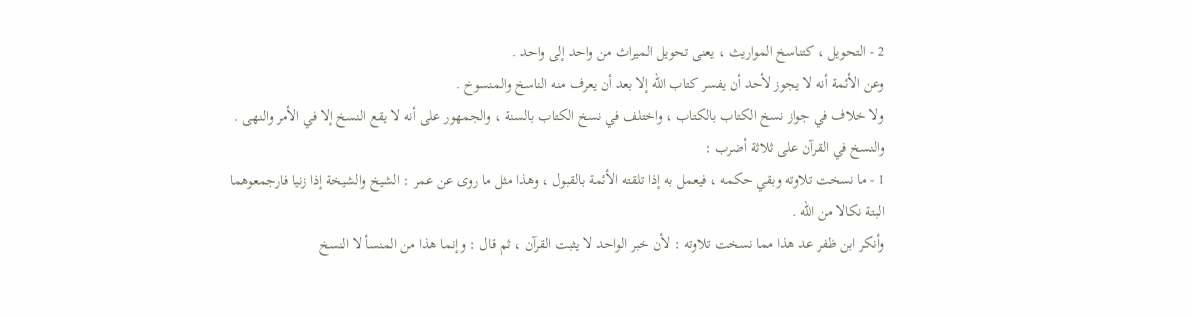2 - التحويل ، كتناسخ المواريث ، يعنى تحويل الميراث من واحد إلى واحد .
وعن الأئمة أنه لا يجوز لأحد أن يفسر كتاب اللّه إلا بعد أن يعرف منه الناسخ والمنسوخ .
ولا خلاف في جواز نسخ الكتاب بالكتاب ، واختلف في نسخ الكتاب بالسنة ، والجمهور على أنه لا يقع النسخ إلا في الأمر والنهى .
والنسخ في القرآن على ثلاثة أضرب :
1 - ما نسخت تلاوته وبقي حكمه ، فيعمل به إذا تلقته الأئمة بالقبول ، وهذا مثل ما روى عن عمر : الشيخ والشيخة إذا زنيا فارجمعوهما البتة نكالا من اللّه .
وأنكر ابن ظفر عد هذا مما نسخت تلاوته : لأن خبر الواحد لا يثبت القرآن ، ثم قال : وإنما هذا من المنسأ لا النسخ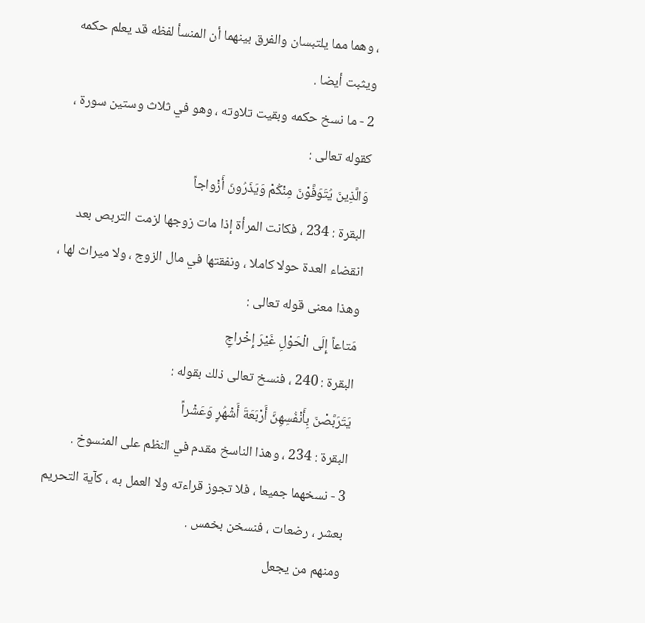، وهما مما يلتبسان والفرق بينهما أن المنسأ لفظه قد يعلم حكمه ويثبت أيضا .
2 - ما نسخ حكمه وبقيت تلاوته ، وهو في ثلاث وستين سورة ، كقوله تعالى :
وَالَّذِينَ يُتَوَفَّوْنَ مِنْكُمْ وَيَذَرُونَ أَزْواجاً
البقرة : 234 ، فكانت المرأة إذا مات زوجها لزمت التربص بعد انقضاء العدة حولا كاملا ، ونفقتها في مال الزوج ، ولا ميراث لها ، وهذا معنى قوله تعالى :
مَتاعاً إِلَى الْحَوْلِ غَيْرَ إِخْراجٍ
البقرة : 240 ، فنسخ تعالى ذلك بقوله :
يَتَرَبَّصْنَ بِأَنْفُسِهِنَّ أَرْبَعَةَ أَشْهُرٍ وَعَشْراً
البقرة : 234 ، وهذا الناسخ مقدم في النظم على المنسوخ .
3 - نسخهما جميعا ، فلا تجوز قراءته ولا العمل به ، كآية التحريم بعشر ، رضعات ، فنسخن بخمس .
ومنهم من يجعل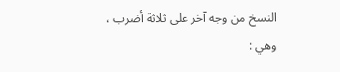النسخ من وجه آخر على ثلاثة أضرب ، وهي :